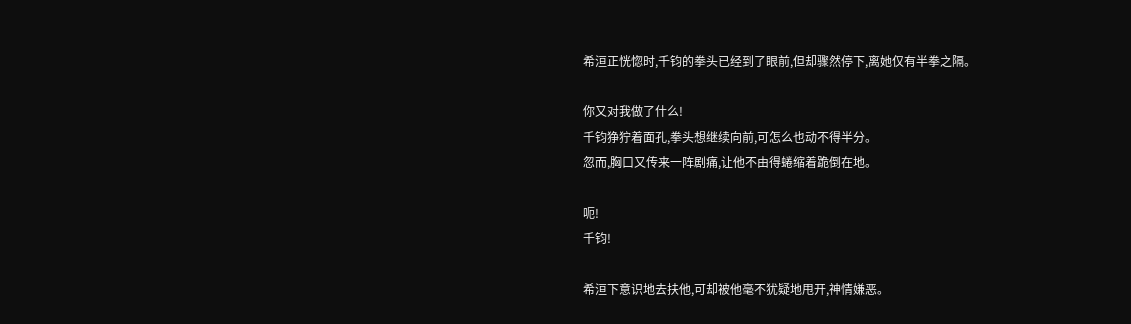希洹正恍惚时,千钧的拳头已经到了眼前,但却骤然停下,离她仅有半拳之隔。

你又对我做了什么!
千钧狰狞着面孔,拳头想继续向前,可怎么也动不得半分。
忽而,胸口又传来一阵剧痛,让他不由得蜷缩着跪倒在地。

呃!
千钧!

希洹下意识地去扶他,可却被他毫不犹疑地甩开,神情嫌恶。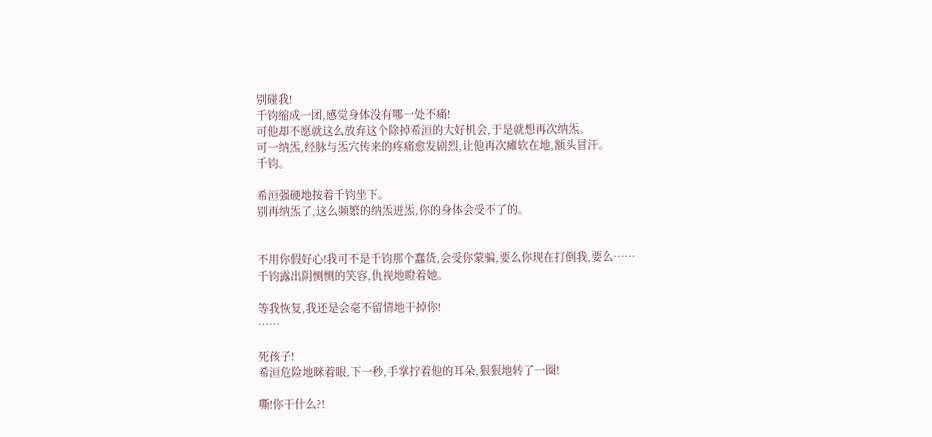别碰我!
千钧缩成一团,感觉身体没有哪一处不痛!
可他却不愿就这么放弃这个除掉希洹的大好机会,于是就想再次纳炁。
可一纳炁,经脉与炁穴传来的疼痛愈发剧烈,让他再次瘫软在地,额头冒汗。
千钧。

希洹强硬地按着千钧坐下。
别再纳炁了,这么频繁的纳炁迸炁,你的身体会受不了的。


不用你假好心!我可不是千钧那个蠢货,会受你蒙骗,要么你现在打倒我,要么……
千钧露出阴恻恻的笑容,仇视地瞪着她。

等我恢复,我还是会毫不留情地干掉你!
……

死孩子!
希洹危险地眯着眼,下一秒,手掌拧着他的耳朵,狠狠地转了一圈!

嘶!你干什么?!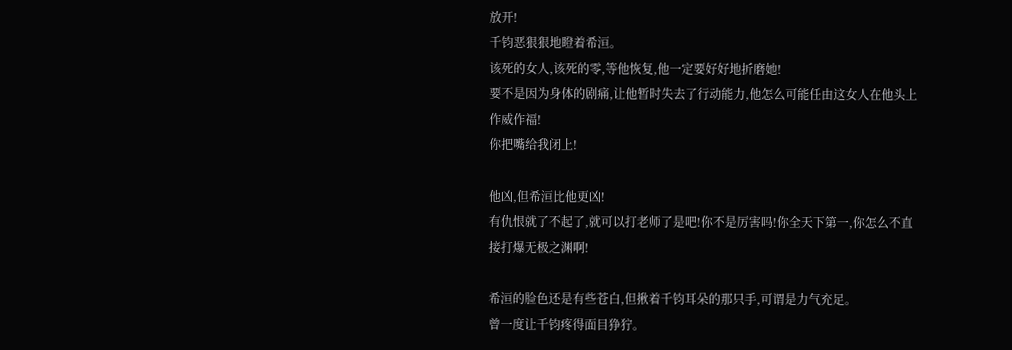放开!
千钧恶狠狠地瞪着希洹。
该死的女人,该死的零,等他恢复,他一定要好好地折磨她!
要不是因为身体的剧痛,让他暂时失去了行动能力,他怎么可能任由这女人在他头上作威作福!
你把嘴给我闭上!

他凶,但希洹比他更凶!
有仇恨就了不起了,就可以打老师了是吧!你不是厉害吗!你全天下第一,你怎么不直接打爆无极之渊啊!

希洹的脸色还是有些苍白,但揪着千钧耳朵的那只手,可谓是力气充足。
曾一度让千钧疼得面目狰狞。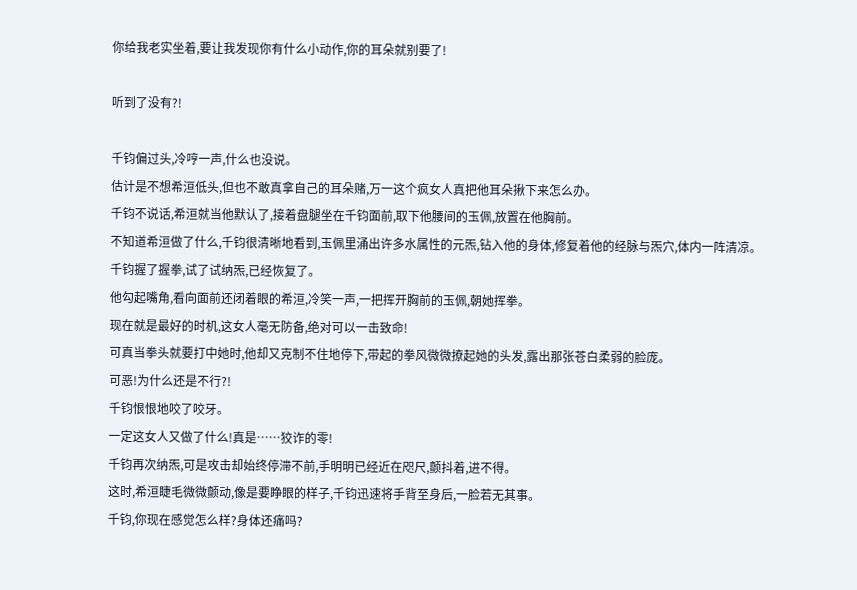你给我老实坐着,要让我发现你有什么小动作,你的耳朵就别要了!

听到了没有?!

千钧偏过头,冷哼一声,什么也没说。
估计是不想希洹低头,但也不敢真拿自己的耳朵赌,万一这个疯女人真把他耳朵揪下来怎么办。
千钧不说话,希洹就当他默认了,接着盘腿坐在千钧面前,取下他腰间的玉佩,放置在他胸前。
不知道希洹做了什么,千钧很清晰地看到,玉佩里涌出许多水属性的元炁,钻入他的身体,修复着他的经脉与炁穴,体内一阵清凉。
千钧握了握拳,试了试纳炁,已经恢复了。
他勾起嘴角,看向面前还闭着眼的希洹,冷笑一声,一把挥开胸前的玉佩,朝她挥拳。
现在就是最好的时机,这女人毫无防备,绝对可以一击致命!
可真当拳头就要打中她时,他却又克制不住地停下,带起的拳风微微撩起她的头发,露出那张苍白柔弱的脸庞。
可恶!为什么还是不行?!
千钧恨恨地咬了咬牙。
一定这女人又做了什么!真是……狡诈的零!
千钧再次纳炁,可是攻击却始终停滞不前,手明明已经近在咫尺,颤抖着,进不得。
这时,希洹睫毛微微颤动,像是要睁眼的样子,千钧迅速将手背至身后,一脸若无其事。
千钧,你现在感觉怎么样?身体还痛吗?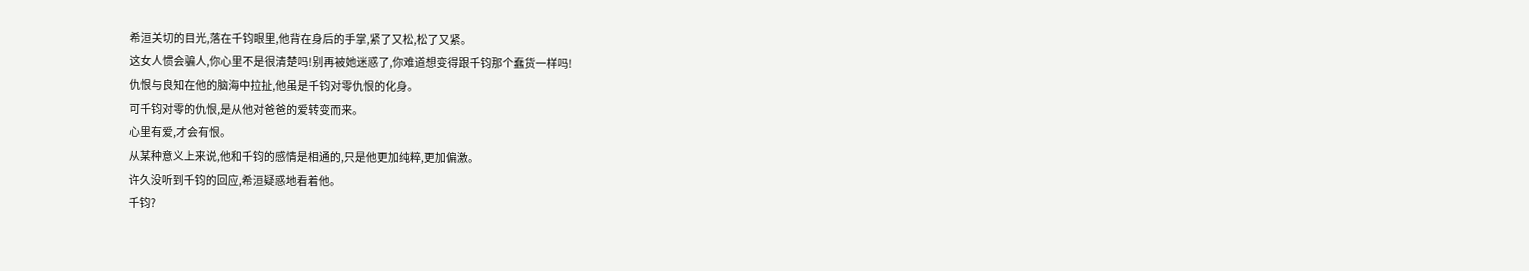希洹关切的目光,落在千钧眼里,他背在身后的手掌,紧了又松,松了又紧。
这女人惯会骗人,你心里不是很清楚吗!别再被她迷惑了,你难道想变得跟千钧那个蠢货一样吗!
仇恨与良知在他的脑海中拉扯,他虽是千钧对零仇恨的化身。
可千钧对零的仇恨,是从他对爸爸的爱转变而来。
心里有爱,才会有恨。
从某种意义上来说,他和千钧的感情是相通的,只是他更加纯粹,更加偏激。
许久没听到千钧的回应,希洹疑惑地看着他。
千钧?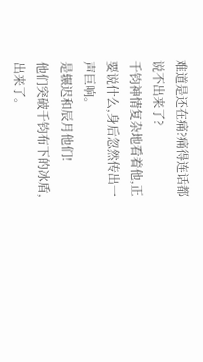难道是还在痛?痛得连话都说不出来了?
千钧神情复杂地看着他,正要说什么,身后忽然传出一声巨响。
是辗迟和辰月他们!
他们突破千钧布下的冰盾,出来了。